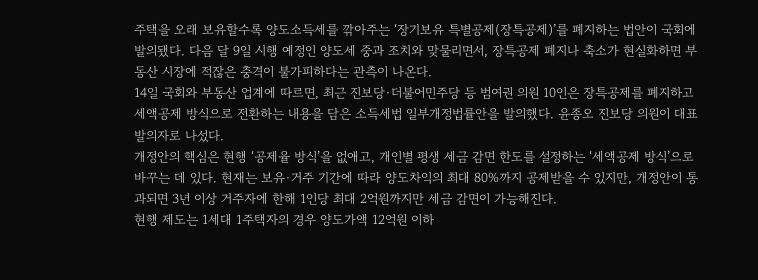주택을 오래 보유할수록 양도소득세를 깎아주는 ‘장기보유 특별공제(장특공제)’를 폐지하는 법안이 국회에 발의됐다. 다음 달 9일 시행 예정인 양도세 중과 조치와 맞물리면서, 장특공제 폐지나 축소가 현실화하면 부동산 시장에 적잖은 충격이 불가피하다는 관측이 나온다.
14일 국회와 부동산 업계에 따르면, 최근 진보당·더불어민주당 등 범여권 의원 10인은 장특공제를 폐지하고 세액공제 방식으로 전환하는 내용을 담은 소득세법 일부개정법률안을 발의했다. 윤종오 진보당 의원이 대표 발의자로 나섰다.
개정안의 핵심은 현행 ‘공제율 방식’을 없애고, 개인별 평생 세금 감면 한도를 설정하는 ‘세액공제 방식’으로 바꾸는 데 있다. 현재는 보유·거주 기간에 따라 양도차익의 최대 80%까지 공제받을 수 있지만, 개정안이 통과되면 3년 이상 거주자에 한해 1인당 최대 2억원까지만 세금 감면이 가능해진다.
현행 제도는 1세대 1주택자의 경우 양도가액 12억원 이하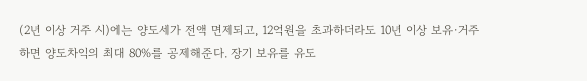(2년 이상 거주 시)에는 양도세가 전액 면제되고, 12억원을 초과하더라도 10년 이상 보유·거주하면 양도차익의 최대 80%를 공제해준다. 장기 보유를 유도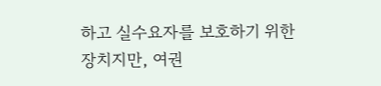하고 실수요자를 보호하기 위한 장치지만, 여권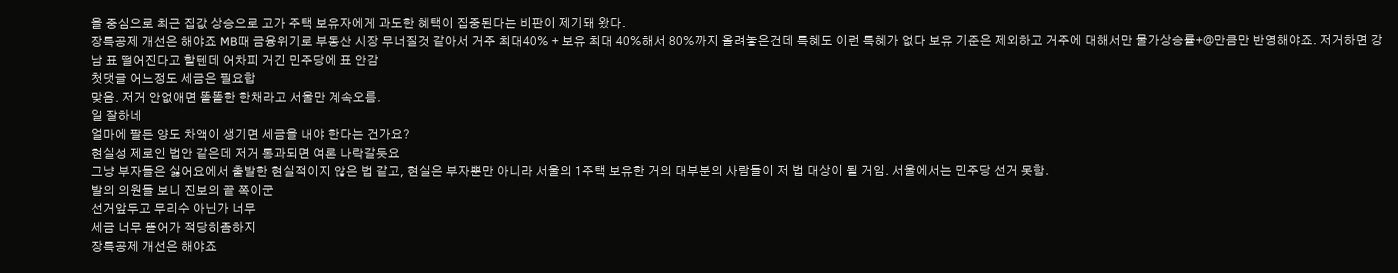을 중심으로 최근 집값 상승으로 고가 주택 보유자에게 과도한 혜택이 집중된다는 비판이 제기돼 왔다.
장특공제 개선은 해야죠 MB때 금융위기로 부동산 시장 무너질것 같아서 거주 최대40% + 보유 최대 40%해서 80%까지 올려놓은건데 특혜도 이런 특혜가 없다 보유 기준은 제외하고 거주에 대해서만 물가상승률+@만큼만 반영해야죠. 저거하면 강남 표 떨어진다고 할텐데 어차피 거긴 민주당에 표 안감
첫댓글 어느정도 세금은 필요합
맞음. 저거 안없애면 똘똘한 한채라고 서울만 계속오름.
일 잘하네
얼마에 팔든 양도 차액이 생기면 세금을 내야 한다는 건가요?
현실성 제로인 법안 같은데 저거 통과되면 여론 나락갈듯요
그냥 부자들은 싫어요에서 출발한 현실적이지 않은 법 같고, 현실은 부자뿐만 아니라 서울의 1주택 보유한 거의 대부분의 사람들이 저 법 대상이 될 거임. 서울에서는 민주당 선거 못함.
발의 의원들 보니 진보의 끝 쪽이군
선거앞두고 무리수 아닌가 너무
세금 너무 뜯어가 적당히좀하지
장특공제 개선은 해야죠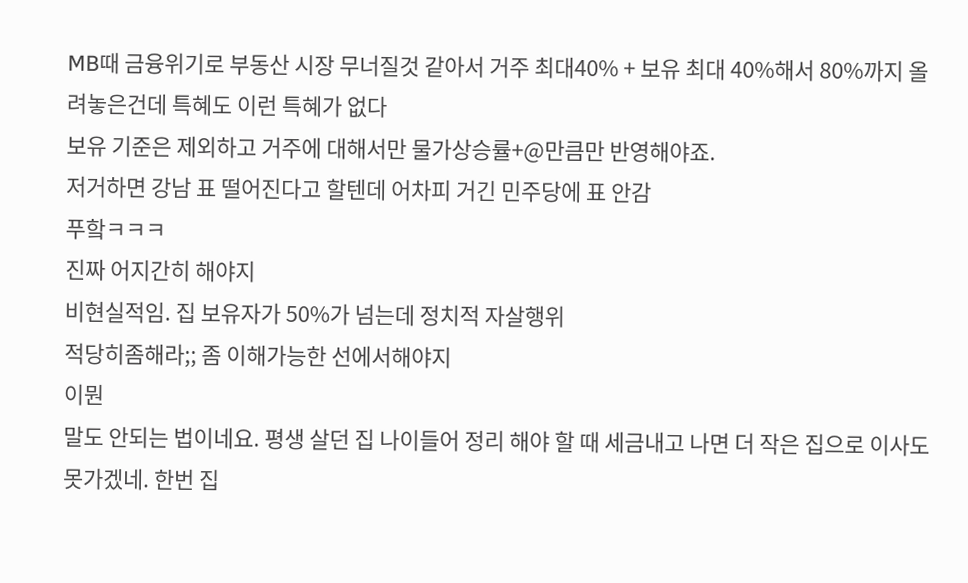MB때 금융위기로 부동산 시장 무너질것 같아서 거주 최대40% + 보유 최대 40%해서 80%까지 올려놓은건데 특혜도 이런 특혜가 없다
보유 기준은 제외하고 거주에 대해서만 물가상승률+@만큼만 반영해야죠.
저거하면 강남 표 떨어진다고 할텐데 어차피 거긴 민주당에 표 안감
푸핰ㅋㅋㅋ
진짜 어지간히 해야지
비현실적임. 집 보유자가 50%가 넘는데 정치적 자살행위
적당히좀해라;; 좀 이해가능한 선에서해야지
이뭔
말도 안되는 법이네요. 평생 살던 집 나이들어 정리 해야 할 때 세금내고 나면 더 작은 집으로 이사도 못가겠네. 한번 집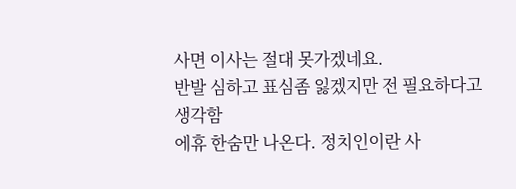사면 이사는 절대 못가겠네요.
반발 심하고 표심좀 잃겠지만 전 필요하다고 생각함
에휴 한숨만 나온다. 정치인이란 사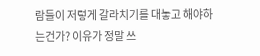람들이 저렇게 갈라치기를 대놓고 해야하는건가? 이유가 정말 쓰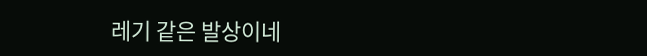레기 같은 발상이네